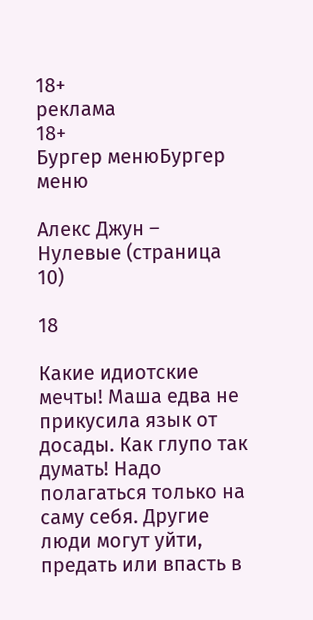18+
реклама
18+
Бургер менюБургер меню

Алекс Джун – Нулевые (страница 10)

18

Какие идиотские мечты! Маша едва не прикусила язык от досады. Как глупо так думать! Надо полагаться только на саму себя. Другие люди могут уйти, предать или впасть в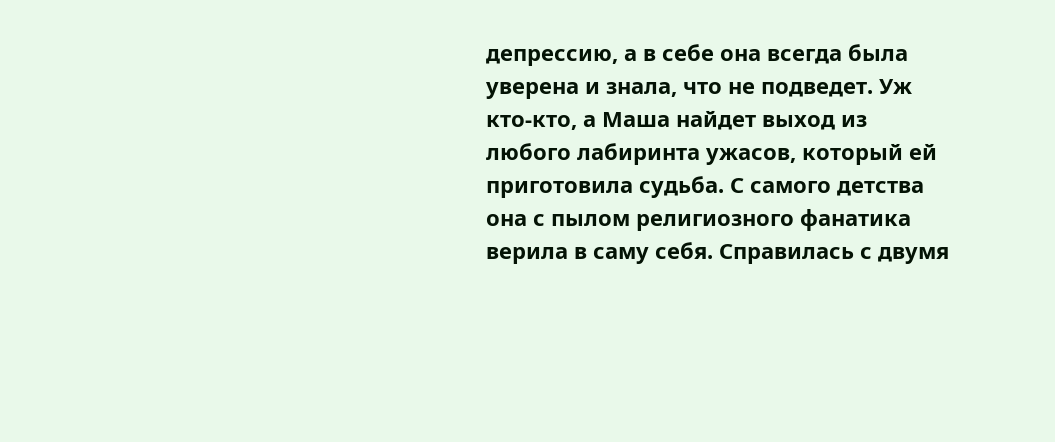депрессию, а в себе она всегда была уверена и знала, что не подведет. Уж кто-кто, а Маша найдет выход из любого лабиринта ужасов, который ей приготовила судьба. С самого детства она с пылом религиозного фанатика верила в саму себя. Справилась с двумя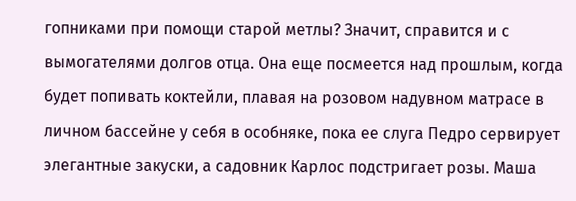гопниками при помощи старой метлы? Значит, справится и с вымогателями долгов отца. Она еще посмеется над прошлым, когда будет попивать коктейли, плавая на розовом надувном матрасе в личном бассейне у себя в особняке, пока ее слуга Педро сервирует элегантные закуски, а садовник Карлос подстригает розы. Маша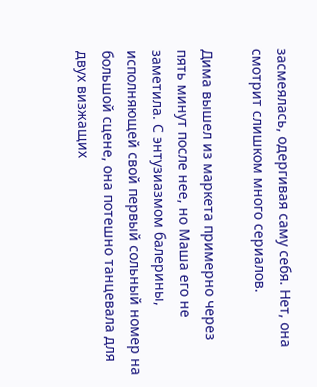засмеялась, одергивая саму себя. Нет, она смотрит слишком много сериалов.

Дима вышел из маркета примерно через пять минут после нее, но Маша его не заметила. С энтузиазмом балерины, исполняющей свой первый сольный номер на большой сцене, она потешно танцевала для двух визжащих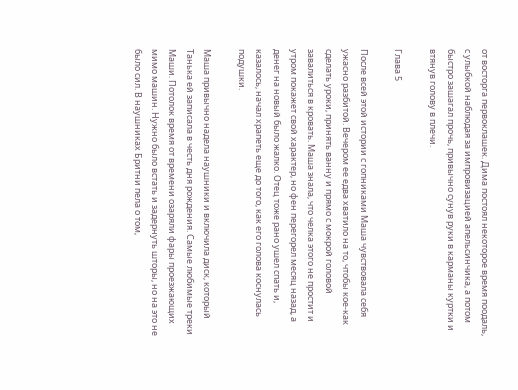от восторга первоклашек. Дима постоял некоторое время поодаль, с улыбкой наблюдая за импровизацией апельсинчика, а потом быстро зашагал прочь, привычно сунув руки в карманы куртки и втянув голову в плечи.

Глава 5

После всей этой истории с гопниками Маша чувствовала себя ужасно разбитой. Вечером ее едва хватило на то, чтобы кое-как сделать уроки, принять ванну и прямо с мокрой головой завалиться в кровать. Маша знала, что челка этого не простит и утром покажет свой характер, но фен перегорел месяц назад, а денег на новый было жалко. Отец тоже рано ушел спать и, казалось, начал храпеть еще до того, как его голова коснулась подушки.

Маша привычно надела наушники и включила диск, который Танька ей записала в честь дня рождения. Самые любимые треки Маши. Потолок время от времени озаряли фары проезжающих мимо машин. Нужно было встать и задернуть шторы, но на это не было сил. В наушниках Бритни пела о том,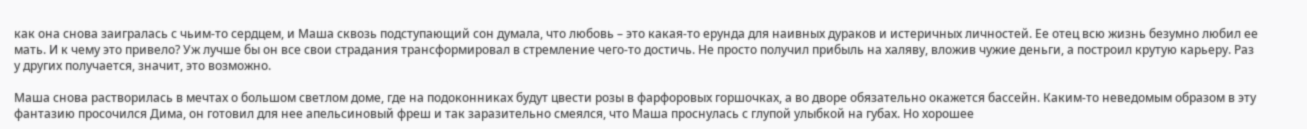как она снова заигралась с чьим-то сердцем, и Маша сквозь подступающий сон думала, что любовь – это какая-то ерунда для наивных дураков и истеричных личностей. Ее отец всю жизнь безумно любил ее мать. И к чему это привело? Уж лучше бы он все свои страдания трансформировал в стремление чего-то достичь. Не просто получил прибыль на халяву, вложив чужие деньги, а построил крутую карьеру. Раз у других получается, значит, это возможно.

Маша снова растворилась в мечтах о большом светлом доме, где на подоконниках будут цвести розы в фарфоровых горшочках, а во дворе обязательно окажется бассейн. Каким-то неведомым образом в эту фантазию просочился Дима, он готовил для нее апельсиновый фреш и так заразительно смеялся, что Маша проснулась с глупой улыбкой на губах. Но хорошее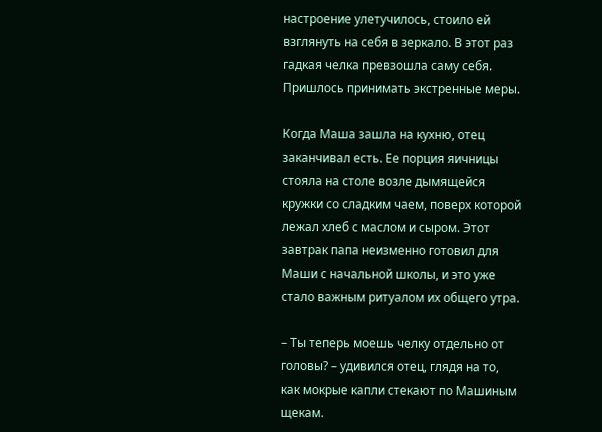настроение улетучилось, стоило ей взглянуть на себя в зеркало. В этот раз гадкая челка превзошла саму себя. Пришлось принимать экстренные меры.

Когда Маша зашла на кухню, отец заканчивал есть. Ее порция яичницы стояла на столе возле дымящейся кружки со сладким чаем, поверх которой лежал хлеб с маслом и сыром. Этот завтрак папа неизменно готовил для Маши с начальной школы, и это уже стало важным ритуалом их общего утра.

– Ты теперь моешь челку отдельно от головы? – удивился отец, глядя на то, как мокрые капли стекают по Машиным щекам.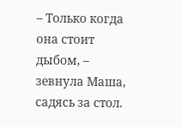– Только когда она стоит дыбом, – зевнула Маша, садясь за стол.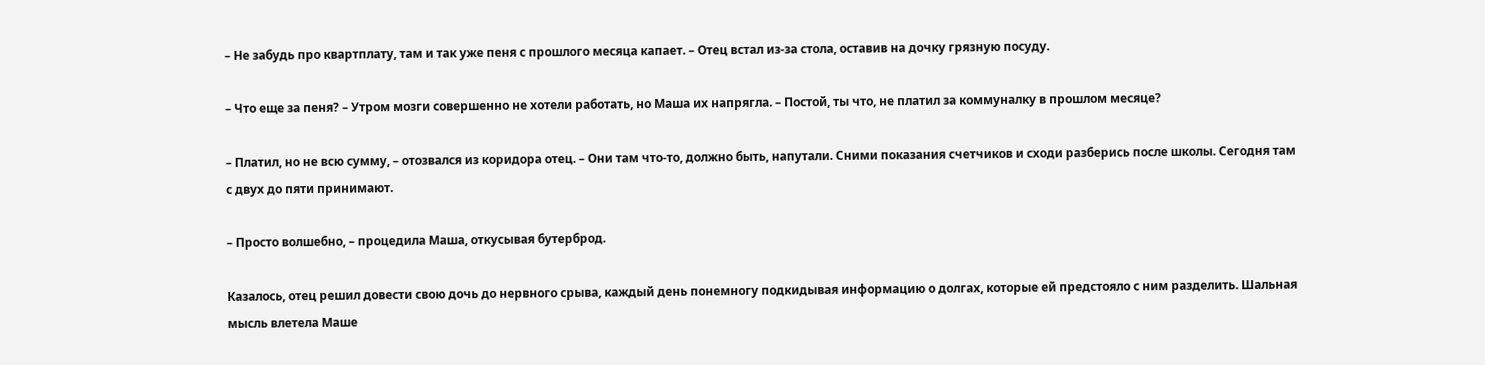– Не забудь про квартплату, там и так уже пеня с прошлого месяца капает. – Отец встал из-за стола, оставив на дочку грязную посуду.

– Что еще за пеня? – Утром мозги совершенно не хотели работать, но Маша их напрягла. – Постой, ты что, не платил за коммуналку в прошлом месяце?

– Платил, но не всю сумму, – отозвался из коридора отец. – Они там что-то, должно быть, напутали. Сними показания счетчиков и сходи разберись после школы. Сегодня там с двух до пяти принимают.

– Просто волшебно, – процедила Маша, откусывая бутерброд.

Казалось, отец решил довести свою дочь до нервного срыва, каждый день понемногу подкидывая информацию о долгах, которые ей предстояло с ним разделить. Шальная мысль влетела Маше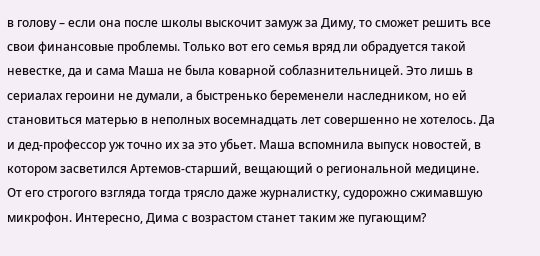в голову – если она после школы выскочит замуж за Диму, то сможет решить все свои финансовые проблемы. Только вот его семья вряд ли обрадуется такой невестке, да и сама Маша не была коварной соблазнительницей. Это лишь в сериалах героини не думали, а быстренько беременели наследником, но ей становиться матерью в неполных восемнадцать лет совершенно не хотелось. Да и дед-профессор уж точно их за это убьет. Маша вспомнила выпуск новостей, в котором засветился Артемов-старший, вещающий о региональной медицине. От его строгого взгляда тогда трясло даже журналистку, судорожно сжимавшую микрофон. Интересно, Дима с возрастом станет таким же пугающим?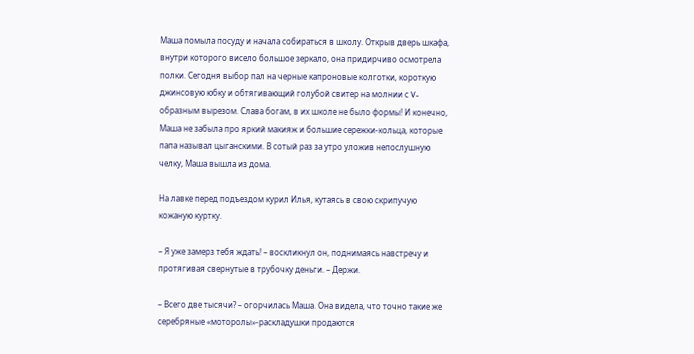Маша помыла посуду и начала собираться в школу. Открыв дверь шкафа, внутри которого висело большое зеркало, она придирчиво осмотрела полки. Сегодня выбор пал на черные капроновые колготки, короткую джинсовую юбку и обтягивающий голубой свитер на молнии с V-образным вырезом. Слава богам, в их школе не было формы! И конечно, Маша не забыла про яркий макияж и большие сережки-кольца, которые папа называл цыганскими. В сотый раз за утро уложив непослушную челку, Маша вышла из дома.

На лавке перед подъездом курил Илья, кутаясь в свою скрипучую кожаную куртку.

– Я уже замерз тебя ждать! – воскликнул он, поднимаясь навстречу и протягивая свернутые в трубочку деньги. – Держи.

– Всего две тысячи? – огорчилась Маша. Она видела, что точно такие же серебряные «моторолы»-раскладушки продаются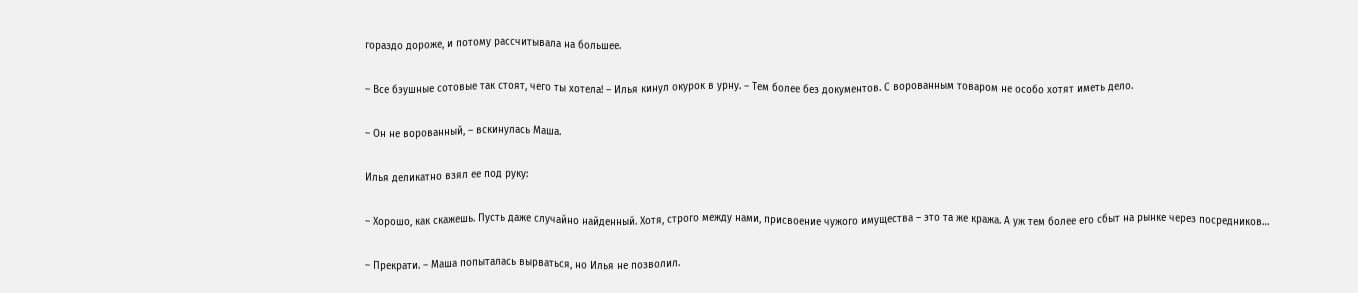гораздо дороже, и потому рассчитывала на большее.

– Все бэушные сотовые так стоят, чего ты хотела! – Илья кинул окурок в урну. – Тем более без документов. С ворованным товаром не особо хотят иметь дело.

– Он не ворованный, – вскинулась Маша.

Илья деликатно взял ее под руку:

– Хорошо, как скажешь. Пусть даже случайно найденный. Хотя, строго между нами, присвоение чужого имущества – это та же кража. А уж тем более его сбыт на рынке через посредников…

– Прекрати. – Маша попыталась вырваться, но Илья не позволил.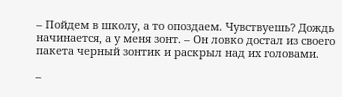– Пойдем в школу, а то опоздаем. Чувствуешь? Дождь начинается, а у меня зонт. – Он ловко достал из своего пакета черный зонтик и раскрыл над их головами.

–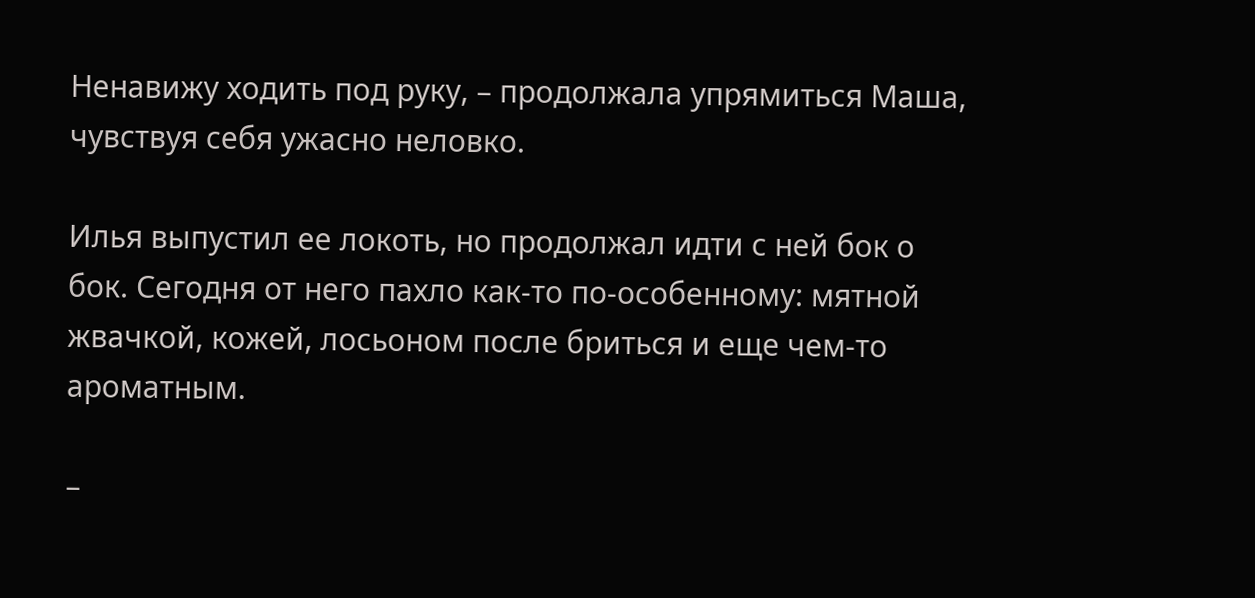Ненавижу ходить под руку, – продолжала упрямиться Маша, чувствуя себя ужасно неловко.

Илья выпустил ее локоть, но продолжал идти с ней бок о бок. Сегодня от него пахло как-то по-особенному: мятной жвачкой, кожей, лосьоном после бриться и еще чем-то ароматным.

–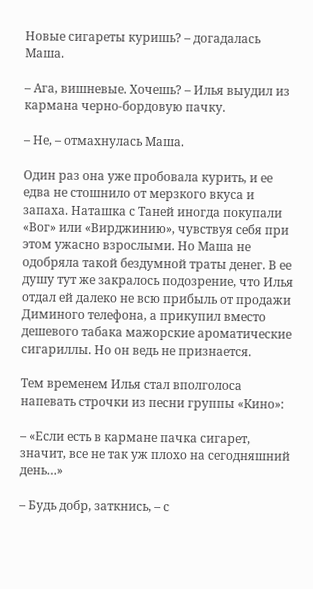Новые сигареты куришь? – догадалась Маша.

– Ага, вишневые. Хочешь? – Илья выудил из кармана черно-бордовую пачку.

– Не, – отмахнулась Маша.

Один раз она уже пробовала курить, и ее едва не стошнило от мерзкого вкуса и запаха. Наташка с Таней иногда покупали «Вог» или «Вирджинию», чувствуя себя при этом ужасно взрослыми. Но Маша не одобряла такой бездумной траты денег. В ее душу тут же закралось подозрение, что Илья отдал ей далеко не всю прибыль от продажи Диминого телефона, а прикупил вместо дешевого табака мажорские ароматические сигариллы. Но он ведь не признается.

Тем временем Илья стал вполголоса напевать строчки из песни группы «Кино»:

– «Если есть в кармане пачка сигарет, значит, все не так уж плохо на сегодняшний день…»

– Будь добр, заткнись, – с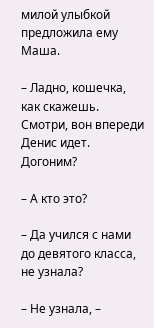милой улыбкой предложила ему Маша.

– Ладно, кошечка, как скажешь. Смотри, вон впереди Денис идет. Догоним?

– А кто это?

– Да учился с нами до девятого класса, не узнала?

– Не узнала, –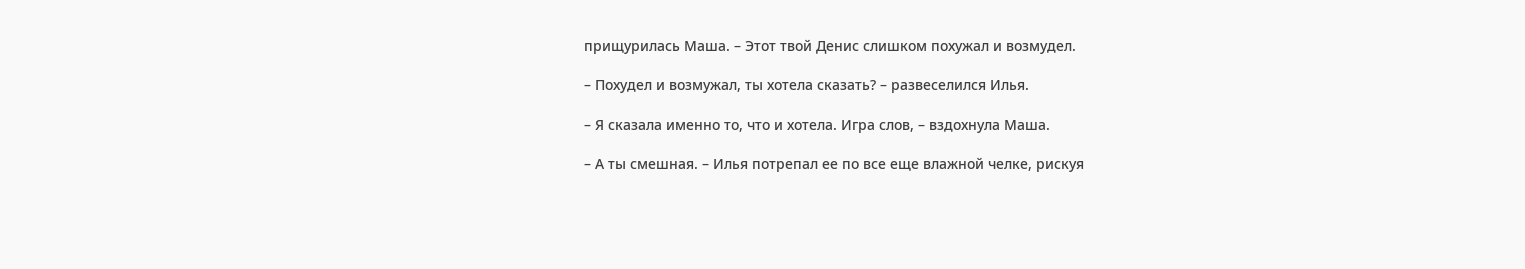прищурилась Маша. – Этот твой Денис слишком похужал и возмудел.

– Похудел и возмужал, ты хотела сказать? – развеселился Илья.

– Я сказала именно то, что и хотела. Игра слов, – вздохнула Маша.

– А ты смешная. – Илья потрепал ее по все еще влажной челке, рискуя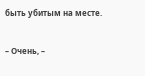быть убитым на месте.

– Очень, –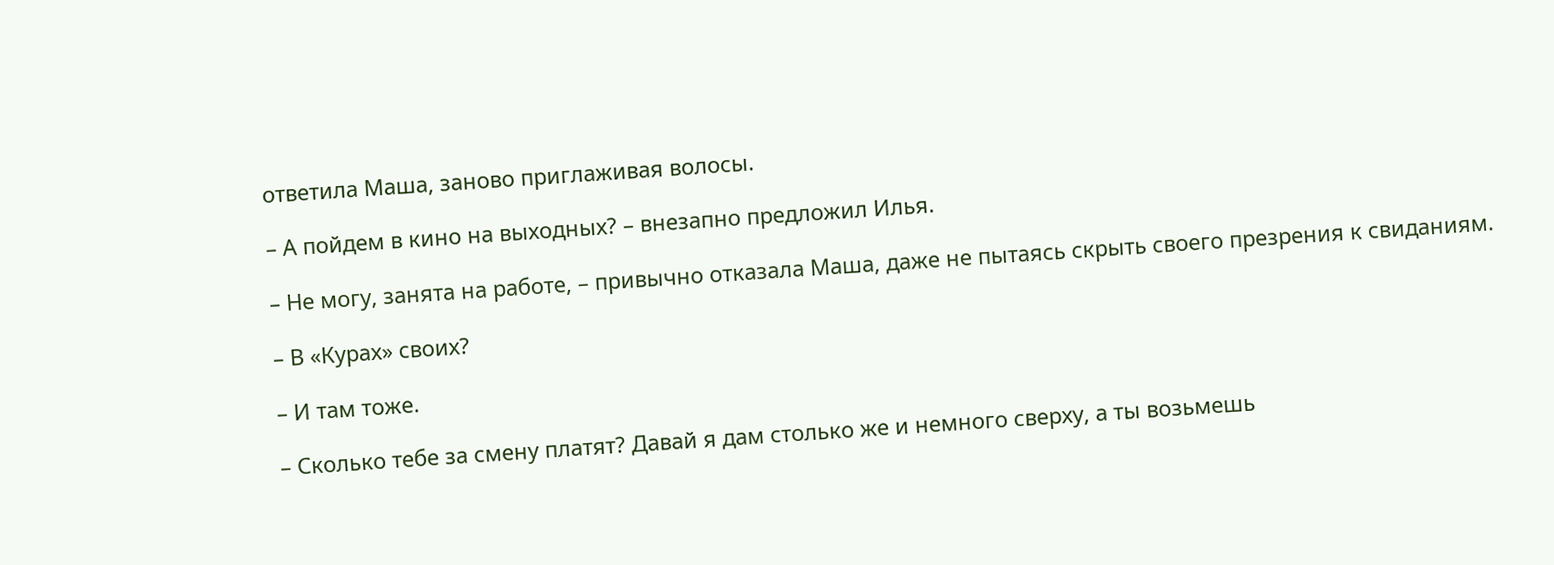ответила Маша, заново приглаживая волосы.

– А пойдем в кино на выходных? – внезапно предложил Илья.

– Не могу, занята на работе, – привычно отказала Маша, даже не пытаясь скрыть своего презрения к свиданиям.

– В «Курах» своих?

– И там тоже.

– Сколько тебе за смену платят? Давай я дам столько же и немного сверху, а ты возьмешь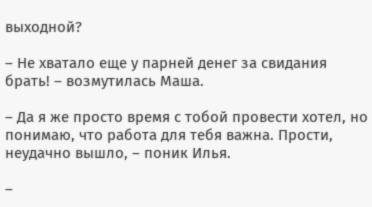выходной?

– Не хватало еще у парней денег за свидания брать! – возмутилась Маша.

– Да я же просто время с тобой провести хотел, но понимаю, что работа для тебя важна. Прости, неудачно вышло, – поник Илья.

–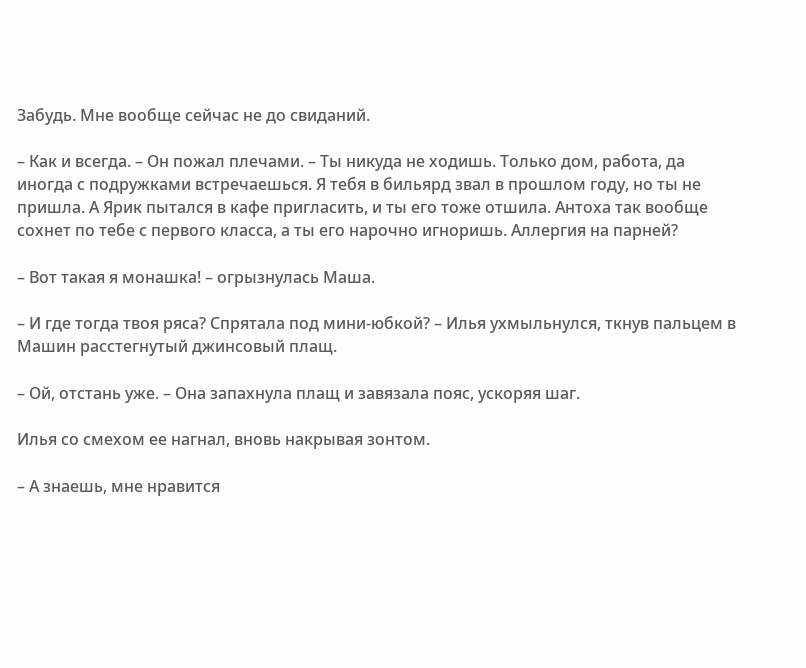Забудь. Мне вообще сейчас не до свиданий.

– Как и всегда. – Он пожал плечами. – Ты никуда не ходишь. Только дом, работа, да иногда с подружками встречаешься. Я тебя в бильярд звал в прошлом году, но ты не пришла. А Ярик пытался в кафе пригласить, и ты его тоже отшила. Антоха так вообще сохнет по тебе с первого класса, а ты его нарочно игноришь. Аллергия на парней?

– Вот такая я монашка! – огрызнулась Маша.

– И где тогда твоя ряса? Спрятала под мини-юбкой? – Илья ухмыльнулся, ткнув пальцем в Машин расстегнутый джинсовый плащ.

– Ой, отстань уже. – Она запахнула плащ и завязала пояс, ускоряя шаг.

Илья со смехом ее нагнал, вновь накрывая зонтом.

– А знаешь, мне нравится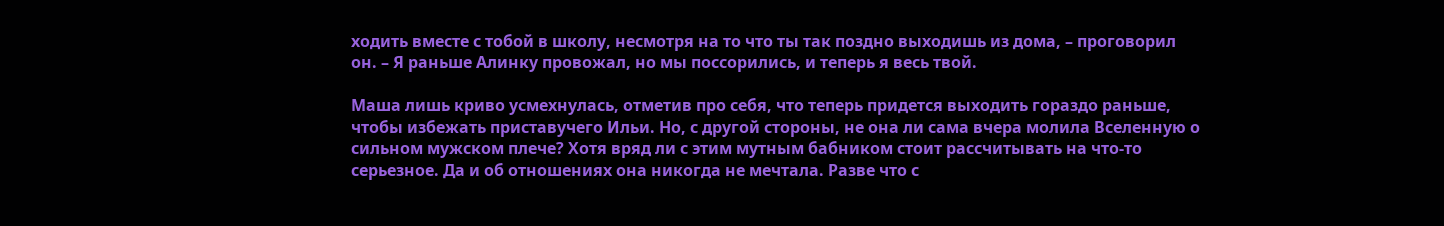ходить вместе с тобой в школу, несмотря на то что ты так поздно выходишь из дома, – проговорил он. – Я раньше Алинку провожал, но мы поссорились, и теперь я весь твой.

Маша лишь криво усмехнулась, отметив про себя, что теперь придется выходить гораздо раньше, чтобы избежать приставучего Ильи. Но, с другой стороны, не она ли сама вчера молила Вселенную о сильном мужском плече? Хотя вряд ли с этим мутным бабником стоит рассчитывать на что-то серьезное. Да и об отношениях она никогда не мечтала. Разве что с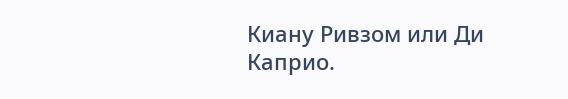Киану Ривзом или Ди Каприо.